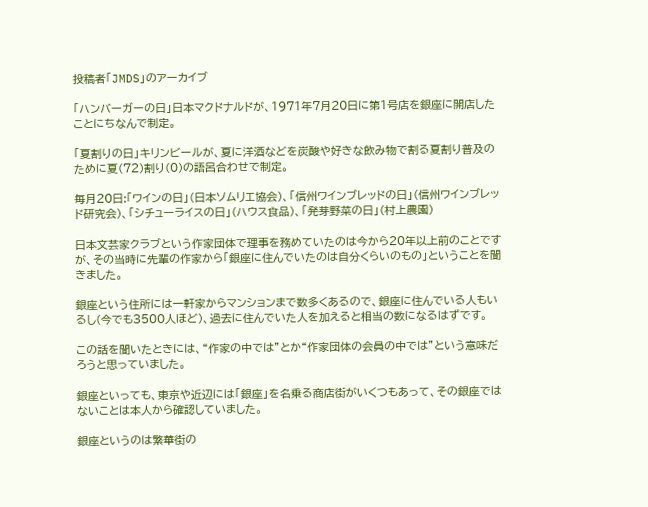投稿者「JMDS」のアーカイブ

「ハンバーガーの日」日本マクドナルドが、1971年7月20日に第1号店を銀座に開店したことにちなんで制定。

「夏割りの日」キリンビールが、夏に洋酒などを炭酸や好きな飲み物で割る夏割り普及のために夏(72)割り(0)の語呂合わせで制定。

毎月20日:「ワインの日」(日本ソムリエ協会)、「信州ワインブレッドの日」(信州ワインブレッド研究会)、「シチューライスの日」(ハウス食品)、「発芽野菜の日」(村上農園)

日本文芸家クラブという作家団体で理事を務めていたのは今から20年以上前のことですが、その当時に先輩の作家から「銀座に住んでいたのは自分くらいのもの」ということを聞きました。

銀座という住所には一軒家からマンションまで数多くあるので、銀座に住んでいる人もいるし(今でも3500人ほど)、過去に住んでいた人を加えると相当の数になるはずです。

この話を聞いたときには、“作家の中では”とか“作家団体の会員の中では”という意味だろうと思っていました。

銀座といっても、東京や近辺には「銀座」を名乗る商店街がいくつもあって、その銀座ではないことは本人から確認していました。

銀座というのは繁華街の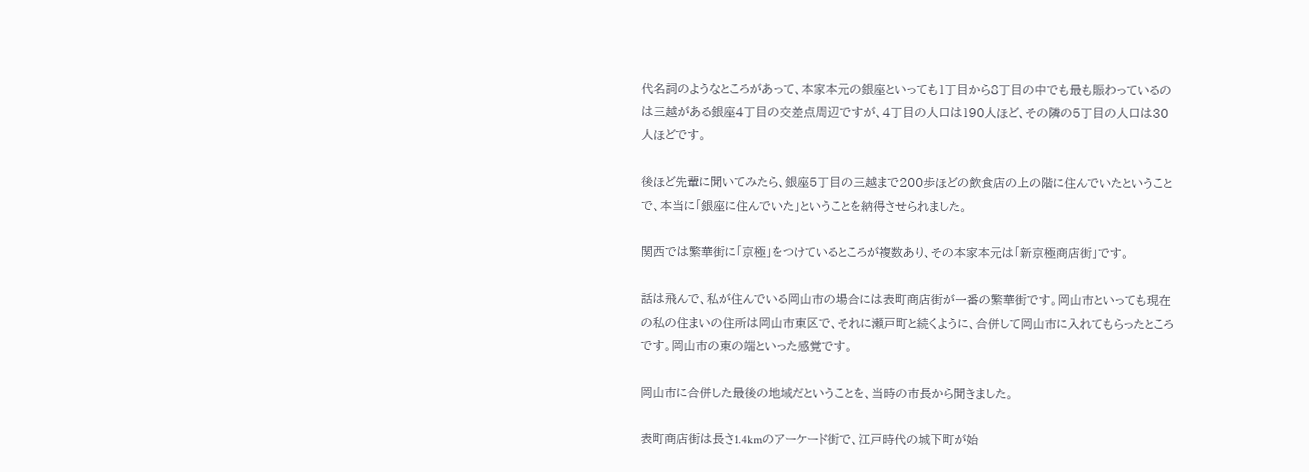代名詞のようなところがあって、本家本元の銀座といっても1丁目から8丁目の中でも最も賑わっているのは三越がある銀座4丁目の交差点周辺ですが、4丁目の人口は190人ほど、その隣の5丁目の人口は30人ほどです。

後ほど先輩に聞いてみたら、銀座5丁目の三越まで200歩ほどの飲食店の上の階に住んでいたということで、本当に「銀座に住んでいた」ということを納得させられました。

関西では繁華街に「京極」をつけているところが複数あり、その本家本元は「新京極商店街」です。

話は飛んで、私が住んでいる岡山市の場合には表町商店街が一番の繁華街です。岡山市といっても現在の私の住まいの住所は岡山市東区で、それに瀬戸町と続くように、合併して岡山市に入れてもらったところです。岡山市の東の端といった感覚です。

岡山市に合併した最後の地域だということを、当時の市長から聞きました。

表町商店街は長さ1.4kmのアーケード街で、江戸時代の城下町が始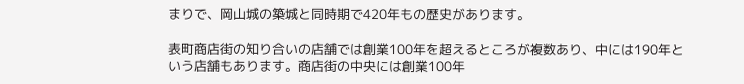まりで、岡山城の築城と同時期で420年もの歴史があります。

表町商店街の知り合いの店舗では創業100年を超えるところが複数あり、中には190年という店舗もあります。商店街の中央には創業100年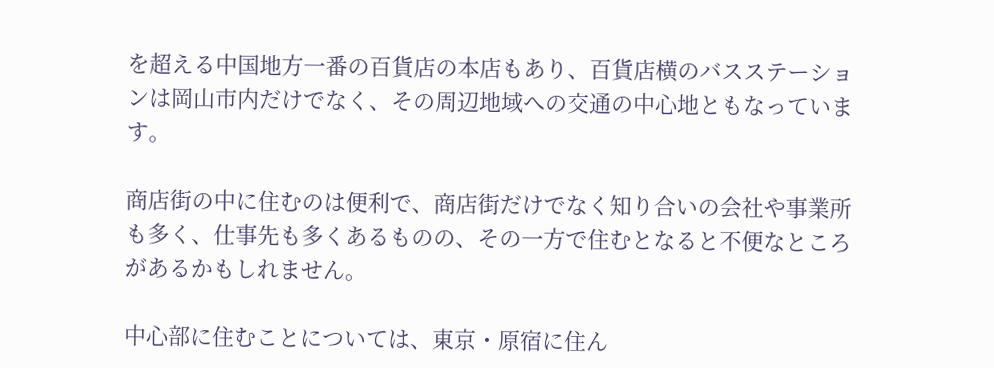を超える中国地方一番の百貨店の本店もあり、百貨店横のバスステーションは岡山市内だけでなく、その周辺地域への交通の中心地ともなっています。

商店街の中に住むのは便利で、商店街だけでなく知り合いの会社や事業所も多く、仕事先も多くあるものの、その一方で住むとなると不便なところがあるかもしれません。

中心部に住むことについては、東京・原宿に住ん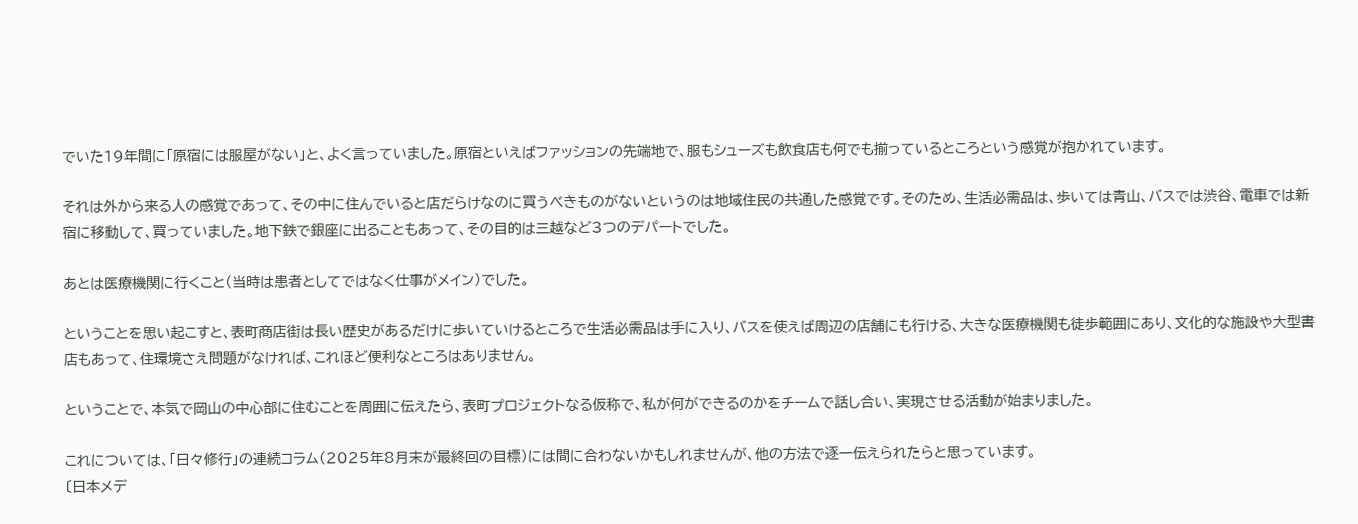でいた19年間に「原宿には服屋がない」と、よく言っていました。原宿といえばファッションの先端地で、服もシューズも飲食店も何でも揃っているところという感覚が抱かれています。

それは外から来る人の感覚であって、その中に住んでいると店だらけなのに買うべきものがないというのは地域住民の共通した感覚です。そのため、生活必需品は、歩いては青山、バスでは渋谷、電車では新宿に移動して、買っていました。地下鉄で銀座に出ることもあって、その目的は三越など3つのデパートでした。

あとは医療機関に行くこと(当時は患者としてではなく仕事がメイン)でした。

ということを思い起こすと、表町商店街は長い歴史があるだけに歩いていけるところで生活必需品は手に入り、バスを使えば周辺の店舗にも行ける、大きな医療機関も徒歩範囲にあり、文化的な施設や大型書店もあって、住環境さえ問題がなければ、これほど便利なところはありません。

ということで、本気で岡山の中心部に住むことを周囲に伝えたら、表町プロジェクトなる仮称で、私が何ができるのかをチームで話し合い、実現させる活動が始まりました。

これについては、「日々修行」の連続コラム(2025年8月末が最終回の目標)には間に合わないかもしれませんが、他の方法で逐一伝えられたらと思っています。
〔日本メデ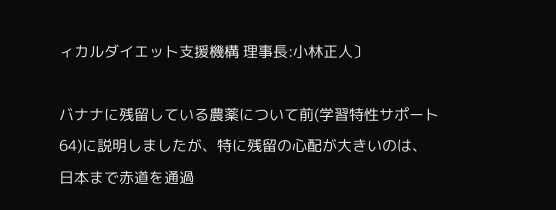ィカルダイエット支援機構 理事長:小林正人〕

バナナに残留している農薬について前(学習特性サポート64)に説明しましたが、特に残留の心配が大きいのは、日本まで赤道を通過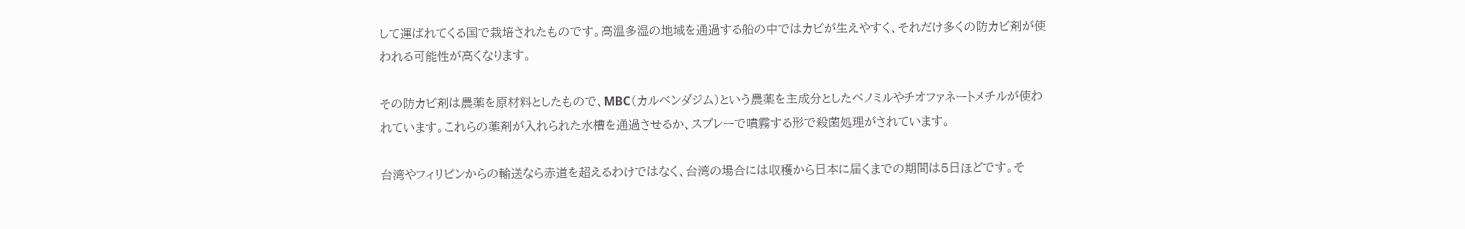して運ばれてくる国で栽培されたものです。高温多湿の地域を通過する船の中ではカビが生えやすく、それだけ多くの防カビ剤が使われる可能性が高くなります。

その防カビ剤は農薬を原材料としたもので、MBC(カルベンダジム)という農薬を主成分としたベノミルやチオファネートメチルが使われています。これらの薬剤が入れられた水槽を通過させるか、スプレーで噴霧する形で殺菌処理がされています。

台湾やフィリピンからの輸送なら赤道を超えるわけではなく、台湾の場合には収穫から日本に届くまでの期間は5日ほどです。そ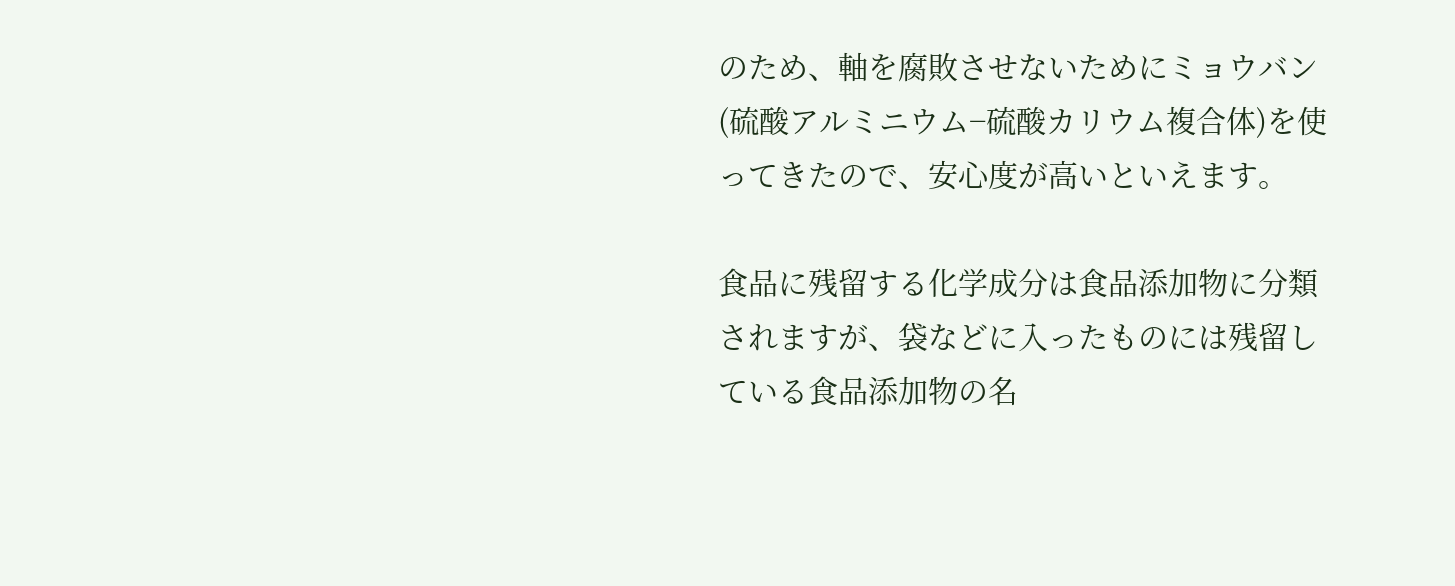のため、軸を腐敗させないためにミョウバン(硫酸アルミニウム−硫酸カリウム複合体)を使ってきたので、安心度が高いといえます。

食品に残留する化学成分は食品添加物に分類されますが、袋などに入ったものには残留している食品添加物の名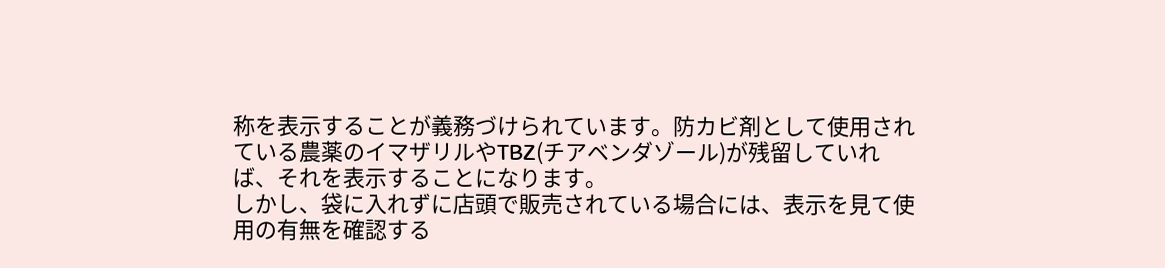称を表示することが義務づけられています。防カビ剤として使用されている農薬のイマザリルやTBZ(チアベンダゾール)が残留していれば、それを表示することになります。
しかし、袋に入れずに店頭で販売されている場合には、表示を見て使用の有無を確認する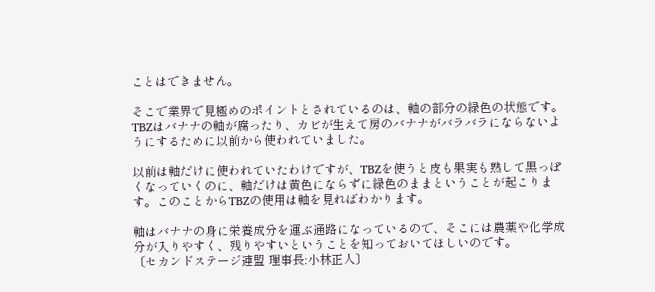ことはできません。

そこで業界で見極めのポイントとされているのは、軸の部分の緑色の状態です。TBZはバナナの軸が腐ったり、カビが生えて房のバナナがバラバラにならないようにするために以前から使われていました。

以前は軸だけに使われていたわけですが、TBZを使うと皮も果実も熟して黒っぽくなっていくのに、軸だけは黄色にならずに緑色のままということが起こります。このことからTBZの使用は軸を見ればわかります。

軸はバナナの身に栄養成分を運ぶ通路になっているので、そこには農薬や化学成分が入りやすく、残りやすいということを知っておいてほしいのです。
〔セカンドステージ連盟 理事長:小林正人〕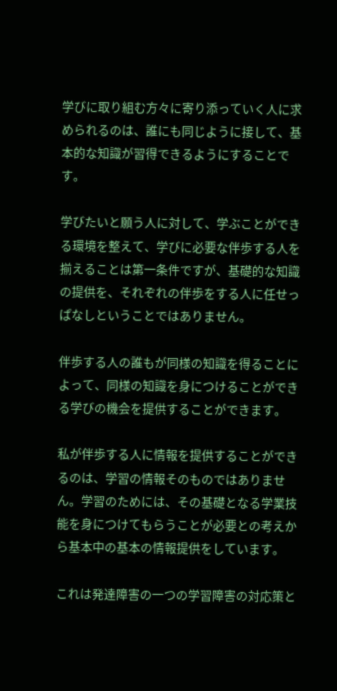学びに取り組む方々に寄り添っていく人に求められるのは、誰にも同じように接して、基本的な知識が習得できるようにすることです。

学びたいと願う人に対して、学ぶことができる環境を整えて、学びに必要な伴歩する人を揃えることは第一条件ですが、基礎的な知識の提供を、それぞれの伴歩をする人に任せっぱなしということではありません。

伴歩する人の誰もが同様の知識を得ることによって、同様の知識を身につけることができる学びの機会を提供することができます。

私が伴歩する人に情報を提供することができるのは、学習の情報そのものではありません。学習のためには、その基礎となる学業技能を身につけてもらうことが必要との考えから基本中の基本の情報提供をしています。

これは発達障害の一つの学習障害の対応策と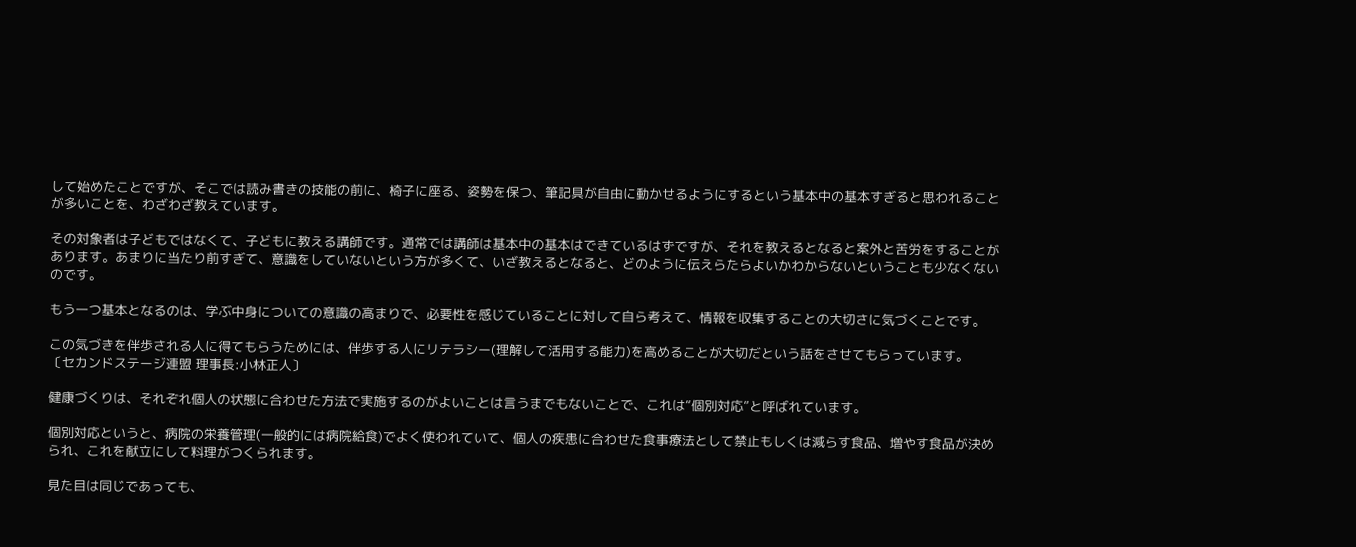して始めたことですが、そこでは読み書きの技能の前に、椅子に座る、姿勢を保つ、筆記具が自由に動かせるようにするという基本中の基本すぎると思われることが多いことを、わざわざ教えています。

その対象者は子どもではなくて、子どもに教える講師です。通常では講師は基本中の基本はできているはずですが、それを教えるとなると案外と苦労をすることがあります。あまりに当たり前すぎて、意識をしていないという方が多くて、いざ教えるとなると、どのように伝えらたらよいかわからないということも少なくないのです。

もう一つ基本となるのは、学ぶ中身についての意識の高まりで、必要性を感じていることに対して自ら考えて、情報を収集することの大切さに気づくことです。

この気づきを伴歩される人に得てもらうためには、伴歩する人にリテラシー(理解して活用する能力)を高めることが大切だという話をさせてもらっています。
〔セカンドステージ連盟 理事長:小林正人〕

健康づくりは、それぞれ個人の状態に合わせた方法で実施するのがよいことは言うまでもないことで、これは“個別対応”と呼ばれています。

個別対応というと、病院の栄養管理(一般的には病院給食)でよく使われていて、個人の疾患に合わせた食事療法として禁止もしくは減らす食品、増やす食品が決められ、これを献立にして料理がつくられます。

見た目は同じであっても、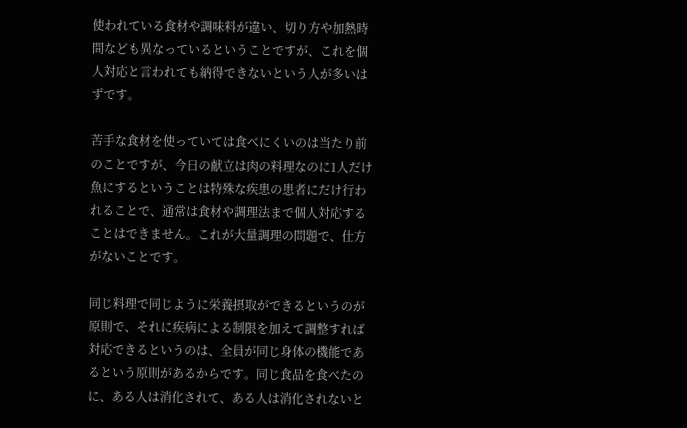使われている食材や調味料が違い、切り方や加熱時間なども異なっているということですが、これを個人対応と言われても納得できないという人が多いはずです。

苦手な食材を使っていては食べにくいのは当たり前のことですが、今日の献立は肉の料理なのに1人だけ魚にするということは特殊な疾患の患者にだけ行われることで、通常は食材や調理法まで個人対応することはできません。これが大量調理の問題で、仕方がないことです。

同じ料理で同じように栄養摂取ができるというのが原則で、それに疾病による制限を加えて調整すれば対応できるというのは、全員が同じ身体の機能であるという原則があるからです。同じ食品を食べたのに、ある人は消化されて、ある人は消化されないと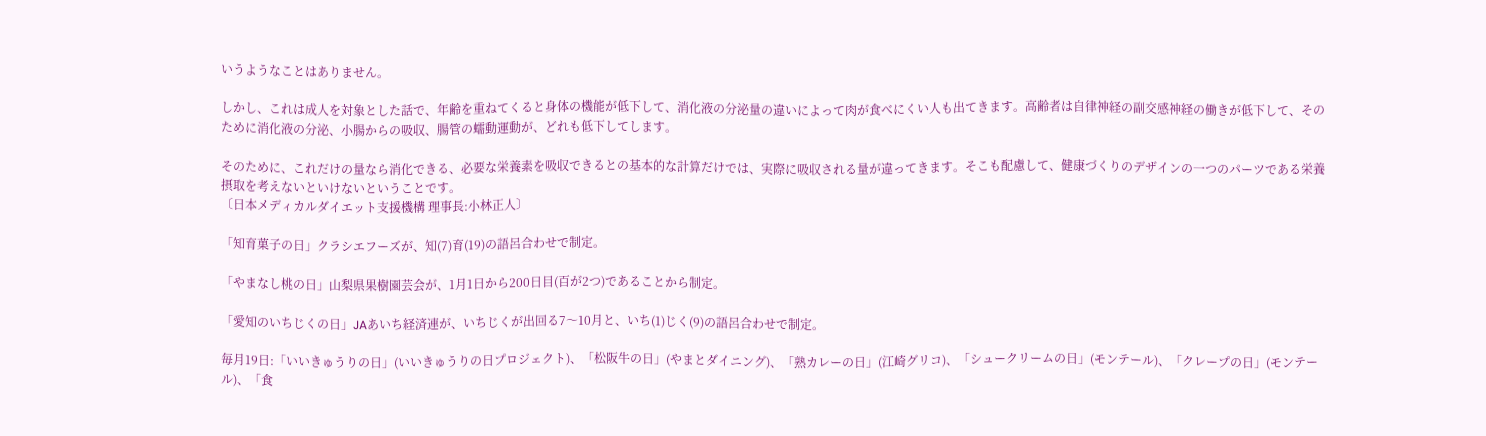いうようなことはありません。

しかし、これは成人を対象とした話で、年齢を重ねてくると身体の機能が低下して、消化液の分泌量の違いによって肉が食べにくい人も出てきます。高齢者は自律神経の副交感神経の働きが低下して、そのために消化液の分泌、小腸からの吸収、腸管の蠕動運動が、どれも低下してします。

そのために、これだけの量なら消化できる、必要な栄養素を吸収できるとの基本的な計算だけでは、実際に吸収される量が違ってきます。そこも配慮して、健康づくりのデザインの一つのパーツである栄養摂取を考えないといけないということです。
〔日本メディカルダイエット支援機構 理事長:小林正人〕

「知育菓子の日」クラシエフーズが、知(7)育(19)の語呂合わせで制定。

「やまなし桃の日」山梨県果樹園芸会が、1月1日から200日目(百が2つ)であることから制定。

「愛知のいちじくの日」JAあいち経済連が、いちじくが出回る7〜10月と、いち(1)じく(9)の語呂合わせで制定。

毎月19日:「いいきゅうりの日」(いいきゅうりの日プロジェクト)、「松阪牛の日」(やまとダイニング)、「熟カレーの日」(江崎グリコ)、「シュークリームの日」(モンテール)、「クレープの日」(モンテール)、「食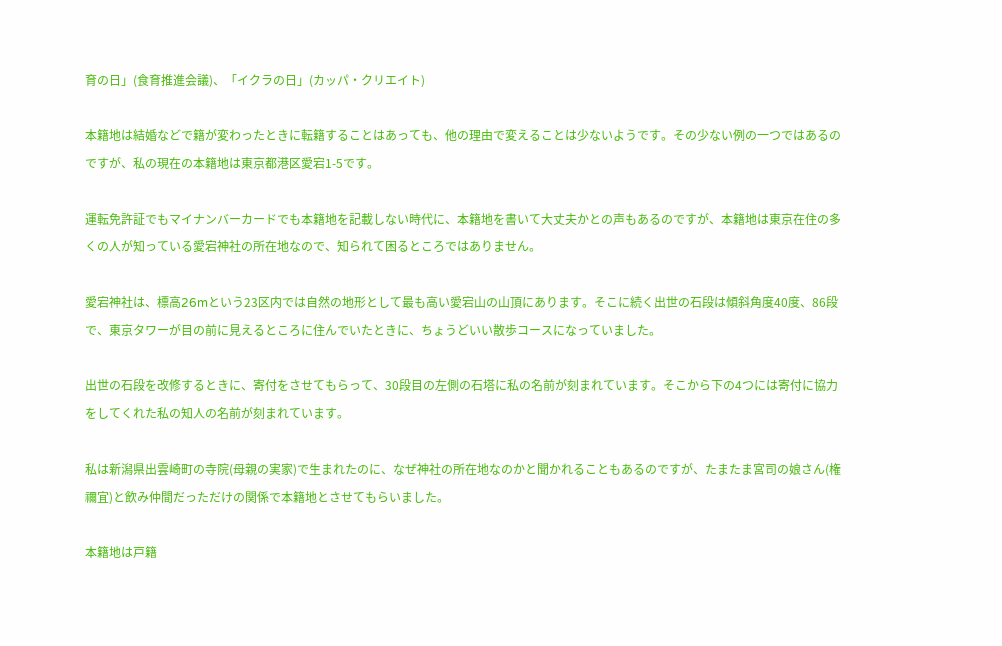育の日」(食育推進会議)、「イクラの日」(カッパ・クリエイト)

本籍地は結婚などで籍が変わったときに転籍することはあっても、他の理由で変えることは少ないようです。その少ない例の一つではあるのですが、私の現在の本籍地は東京都港区愛宕1-5です。

運転免許証でもマイナンバーカードでも本籍地を記載しない時代に、本籍地を書いて大丈夫かとの声もあるのですが、本籍地は東京在住の多くの人が知っている愛宕神社の所在地なので、知られて困るところではありません。

愛宕神社は、標高26mという23区内では自然の地形として最も高い愛宕山の山頂にあります。そこに続く出世の石段は傾斜角度40度、86段で、東京タワーが目の前に見えるところに住んでいたときに、ちょうどいい散歩コースになっていました。

出世の石段を改修するときに、寄付をさせてもらって、30段目の左側の石塔に私の名前が刻まれています。そこから下の4つには寄付に協力をしてくれた私の知人の名前が刻まれています。

私は新潟県出雲崎町の寺院(母親の実家)で生まれたのに、なぜ神社の所在地なのかと聞かれることもあるのですが、たまたま宮司の娘さん(権禰宜)と飲み仲間だっただけの関係で本籍地とさせてもらいました。

本籍地は戸籍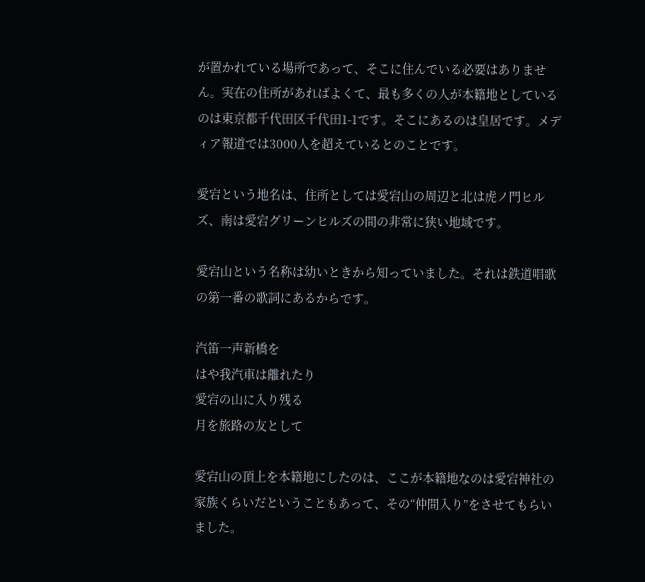が置かれている場所であって、そこに住んでいる必要はありません。実在の住所があればよくて、最も多くの人が本籍地としているのは東京都千代田区千代田1-1です。そこにあるのは皇居です。メディア報道では3000人を超えているとのことです。

愛宕という地名は、住所としては愛宕山の周辺と北は虎ノ門ヒルズ、南は愛宕グリーンヒルズの間の非常に狭い地域です。

愛宕山という名称は幼いときから知っていました。それは鉄道唱歌の第一番の歌詞にあるからです。

汽笛一声新橋を
はや我汽車は離れたり
愛宕の山に入り残る
月を旅路の友として

愛宕山の頂上を本籍地にしたのは、ここが本籍地なのは愛宕神社の家族くらいだということもあって、その“仲間入り”をさせてもらいました。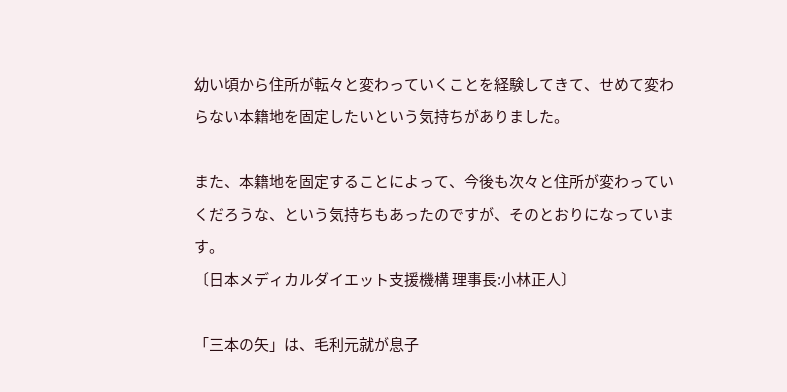幼い頃から住所が転々と変わっていくことを経験してきて、せめて変わらない本籍地を固定したいという気持ちがありました。

また、本籍地を固定することによって、今後も次々と住所が変わっていくだろうな、という気持ちもあったのですが、そのとおりになっています。
〔日本メディカルダイエット支援機構 理事長:小林正人〕

「三本の矢」は、毛利元就が息子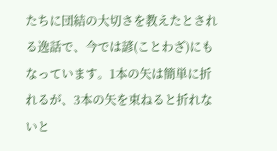たちに団結の大切さを教えたとされる逸話で、今では諺(ことわざ)にもなっています。1本の矢は簡単に折れるが、3本の矢を束ねると折れないと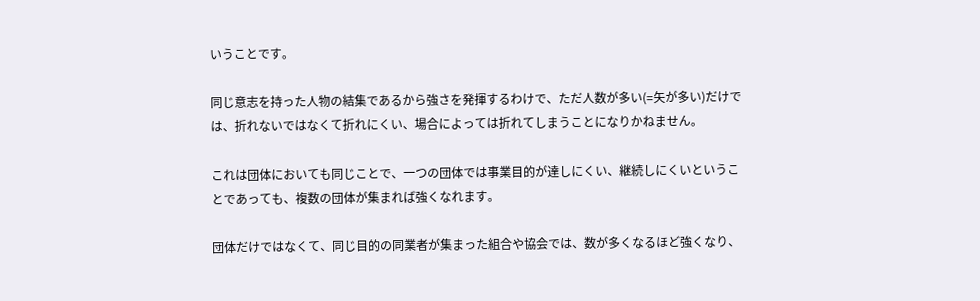いうことです。

同じ意志を持った人物の結集であるから強さを発揮するわけで、ただ人数が多い(=矢が多い)だけでは、折れないではなくて折れにくい、場合によっては折れてしまうことになりかねません。

これは団体においても同じことで、一つの団体では事業目的が達しにくい、継続しにくいということであっても、複数の団体が集まれば強くなれます。

団体だけではなくて、同じ目的の同業者が集まった組合や協会では、数が多くなるほど強くなり、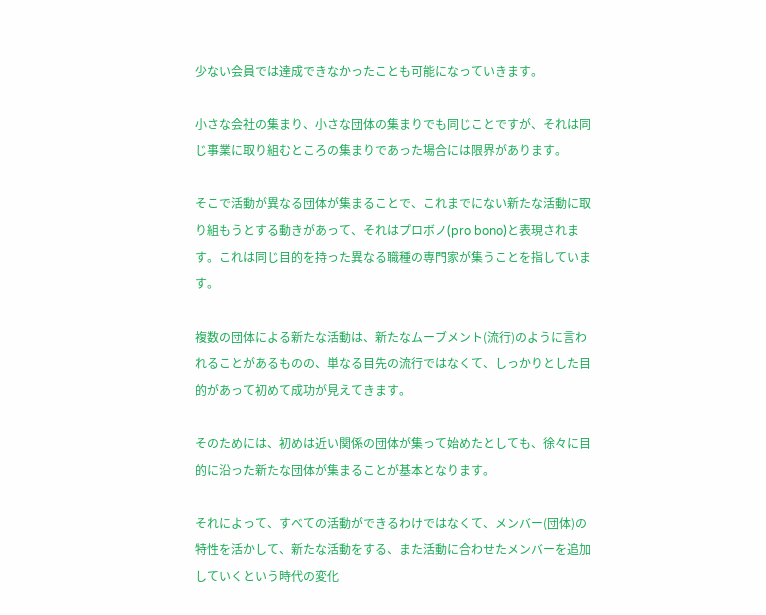少ない会員では達成できなかったことも可能になっていきます。

小さな会社の集まり、小さな団体の集まりでも同じことですが、それは同じ事業に取り組むところの集まりであった場合には限界があります。

そこで活動が異なる団体が集まることで、これまでにない新たな活動に取り組もうとする動きがあって、それはプロボノ(pro bono)と表現されます。これは同じ目的を持った異なる職種の専門家が集うことを指しています。

複数の団体による新たな活動は、新たなムーブメント(流行)のように言われることがあるものの、単なる目先の流行ではなくて、しっかりとした目的があって初めて成功が見えてきます。

そのためには、初めは近い関係の団体が集って始めたとしても、徐々に目的に沿った新たな団体が集まることが基本となります。

それによって、すべての活動ができるわけではなくて、メンバー(団体)の特性を活かして、新たな活動をする、また活動に合わせたメンバーを追加していくという時代の変化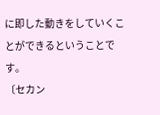に即した動きをしていくことができるということです。
〔セカン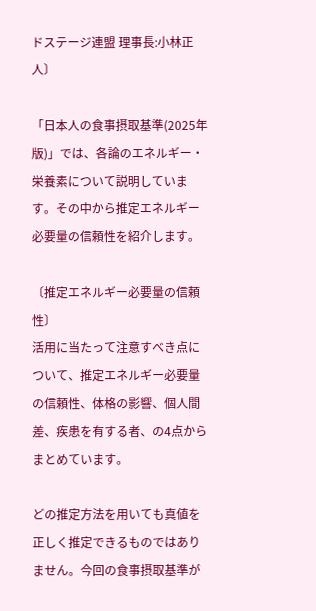ドステージ連盟 理事長:小林正人〕

「日本人の食事摂取基準(2025年版)」では、各論のエネルギー・栄養素について説明しています。その中から推定エネルギー必要量の信頼性を紹介します。

〔推定エネルギー必要量の信頼性〕
活用に当たって注意すべき点について、推定エネルギー必要量の信頼性、体格の影響、個人間差、疾患を有する者、の4点からまとめています。

どの推定方法を用いても真値を正しく推定できるものではありません。今回の食事摂取基準が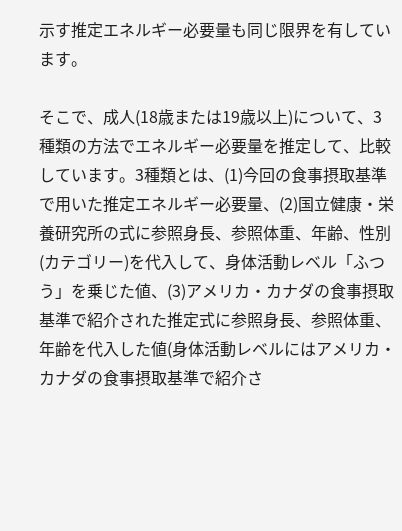示す推定エネルギー必要量も同じ限界を有しています。

そこで、成人(18歳または19歳以上)について、3種類の方法でエネルギー必要量を推定して、比較しています。3種類とは、(1)今回の食事摂取基準で用いた推定エネルギー必要量、(2)国立健康・栄養研究所の式に参照身長、参照体重、年齢、性別(カテゴリー)を代入して、身体活動レベル「ふつう」を乗じた値、(3)アメリカ・カナダの食事摂取基準で紹介された推定式に参照身長、参照体重、年齢を代入した値(身体活動レベルにはアメリカ・カナダの食事摂取基準で紹介さ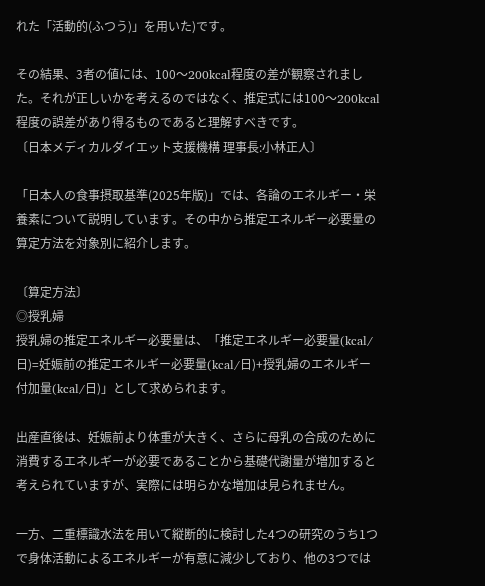れた「活動的(ふつう)」を用いた)です。

その結果、3者の値には、100〜200kcal程度の差が観察されました。それが正しいかを考えるのではなく、推定式には100〜200kcal程度の誤差があり得るものであると理解すべきです。
〔日本メディカルダイエット支援機構 理事長:小林正人〕

「日本人の食事摂取基準(2025年版)」では、各論のエネルギー・栄養素について説明しています。その中から推定エネルギー必要量の算定方法を対象別に紹介します。

〔算定方法〕
◎授乳婦
授乳婦の推定エネルギー必要量は、「推定エネルギー必要量(kcal/日)=妊娠前の推定エネルギー必要量(kcal/日)+授乳婦のエネルギー付加量(kcal/日)」として求められます。

出産直後は、妊娠前より体重が大きく、さらに母乳の合成のために消費するエネルギーが必要であることから基礎代謝量が増加すると考えられていますが、実際には明らかな増加は見られません。

一方、二重標識水法を用いて縦断的に検討した4つの研究のうち1つで身体活動によるエネルギーが有意に減少しており、他の3つでは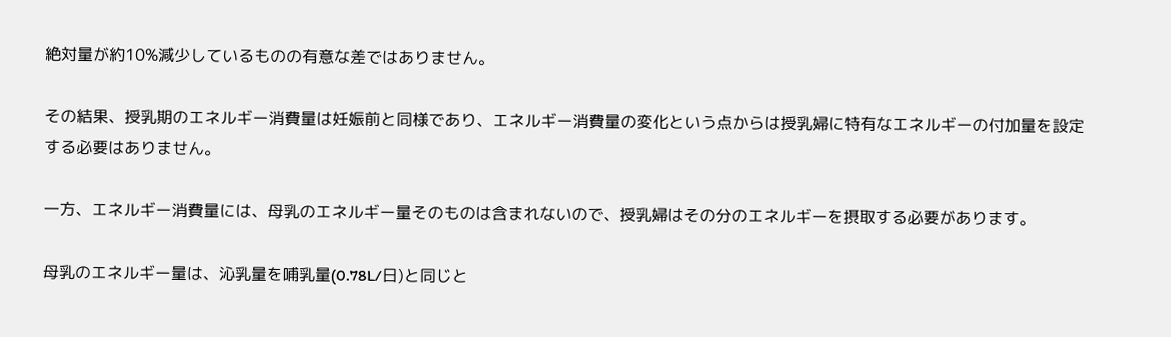絶対量が約10%減少しているものの有意な差ではありません。

その結果、授乳期のエネルギー消費量は妊娠前と同様であり、エネルギー消費量の変化という点からは授乳婦に特有なエネルギーの付加量を設定する必要はありません。

一方、エネルギー消費量には、母乳のエネルギー量そのものは含まれないので、授乳婦はその分のエネルギーを摂取する必要があります。

母乳のエネルギー量は、沁乳量を哺乳量(0.78L/日)と同じと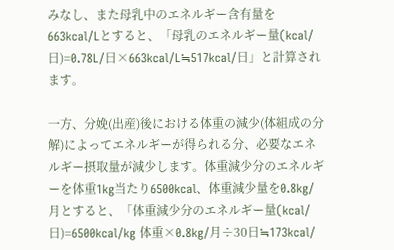みなし、また母乳中のエネルギー含有量を663kcal/Lとすると、「母乳のエネルギー量(kcal/日)=0.78L/日×663kcal/L≒517kcal/日」と計算されます。

一方、分娩(出産)後における体重の減少(体組成の分解)によってエネルギーが得られる分、必要なエネルギー摂取量が減少します。体重減少分のエネルギーを体重1kg当たり6500kcal、体重減少量を0.8kg/月とすると、「体重減少分のエネルギー量(kcal/日)=6500kcal/kg 体重×0.8kg/月÷30日≒173kcal/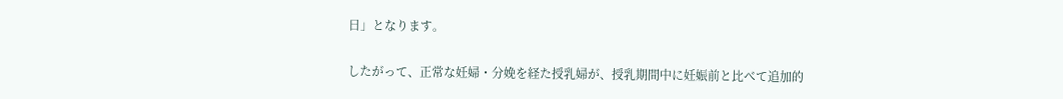日」となります。

したがって、正常な妊婦・分娩を経た授乳婦が、授乳期間中に妊娠前と比べて追加的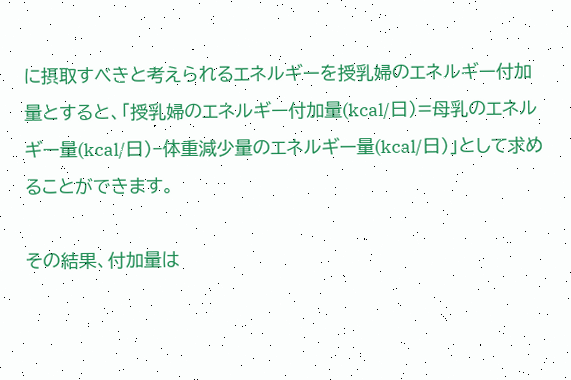に摂取すべきと考えられるエネルギーを授乳婦のエネルギー付加量とすると、「授乳婦のエネルギー付加量(kcal/日)=母乳のエネルギー量(kcal/日)−体重減少量のエネルギー量(kcal/日)」として求めることができます。

その結果、付加量は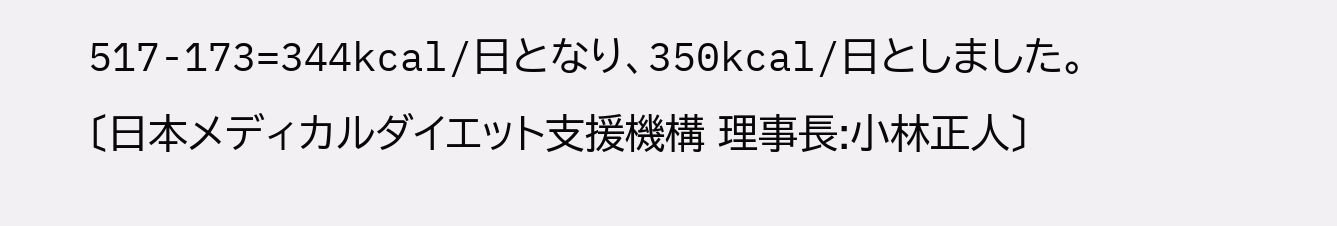517-173=344kcal/日となり、350kcal/日としました。
〔日本メディカルダイエット支援機構 理事長:小林正人〕